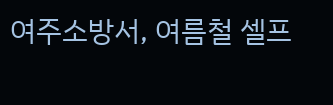여주소방서, 여름철 셀프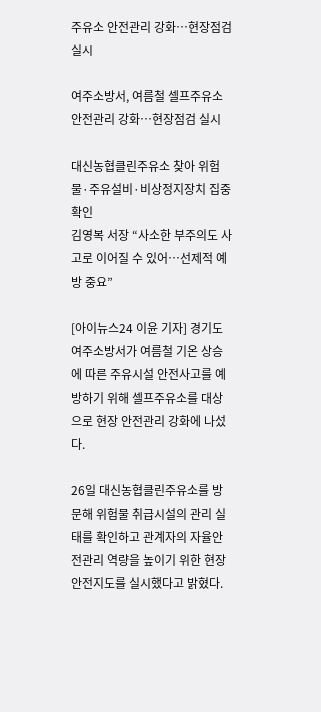주유소 안전관리 강화…현장점검 실시

여주소방서, 여름철 셀프주유소 안전관리 강화…현장점검 실시

대신농협클린주유소 찾아 위험물·주유설비·비상정지장치 집중 확인
김영복 서장 “사소한 부주의도 사고로 이어질 수 있어…선제적 예방 중요”

[아이뉴스24 이윤 기자] 경기도 여주소방서가 여름철 기온 상승에 따른 주유시설 안전사고를 예방하기 위해 셀프주유소를 대상으로 현장 안전관리 강화에 나섰다.

26일 대신농협클린주유소를 방문해 위험물 취급시설의 관리 실태를 확인하고 관계자의 자율안전관리 역량을 높이기 위한 현장안전지도를 실시했다고 밝혔다.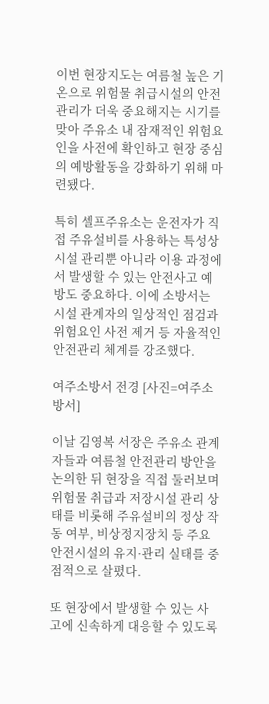이번 현장지도는 여름철 높은 기온으로 위험물 취급시설의 안전관리가 더욱 중요해지는 시기를 맞아 주유소 내 잠재적인 위험요인을 사전에 확인하고 현장 중심의 예방활동을 강화하기 위해 마련됐다.

특히 셀프주유소는 운전자가 직접 주유설비를 사용하는 특성상 시설 관리뿐 아니라 이용 과정에서 발생할 수 있는 안전사고 예방도 중요하다. 이에 소방서는 시설 관계자의 일상적인 점검과 위험요인 사전 제거 등 자율적인 안전관리 체계를 강조했다.

여주소방서 전경 [사진=여주소방서]

이날 김영복 서장은 주유소 관계자들과 여름철 안전관리 방안을 논의한 뒤 현장을 직접 둘러보며 위험물 취급과 저장시설 관리 상태를 비롯해 주유설비의 정상 작동 여부, 비상정지장치 등 주요 안전시설의 유지·관리 실태를 중점적으로 살폈다.

또 현장에서 발생할 수 있는 사고에 신속하게 대응할 수 있도록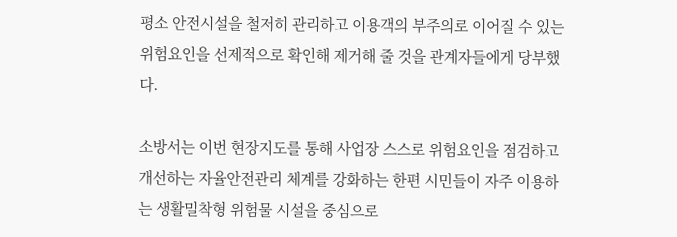평소 안전시설을 철저히 관리하고 이용객의 부주의로 이어질 수 있는 위험요인을 선제적으로 확인해 제거해 줄 것을 관계자들에게 당부했다.

소방서는 이번 현장지도를 통해 사업장 스스로 위험요인을 점검하고 개선하는 자율안전관리 체계를 강화하는 한편 시민들이 자주 이용하는 생활밀착형 위험물 시설을 중심으로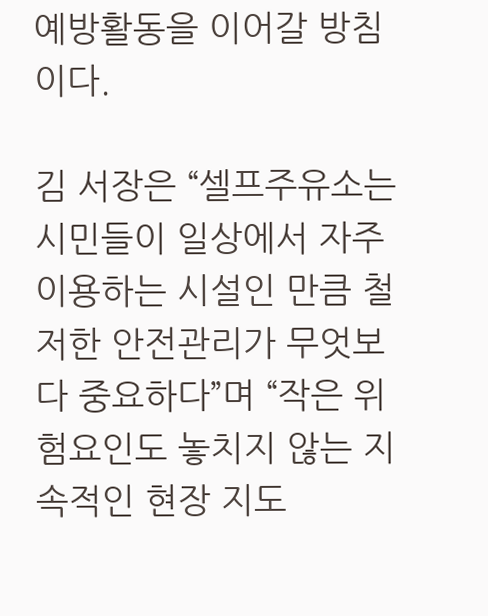예방활동을 이어갈 방침이다.

김 서장은 “셀프주유소는 시민들이 일상에서 자주 이용하는 시설인 만큼 철저한 안전관리가 무엇보다 중요하다”며 “작은 위험요인도 놓치지 않는 지속적인 현장 지도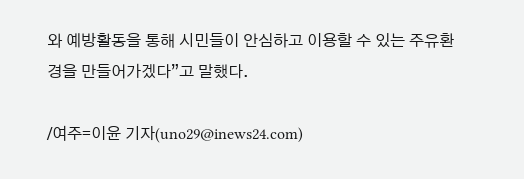와 예방활동을 통해 시민들이 안심하고 이용할 수 있는 주유환경을 만들어가겠다”고 말했다.

/여주=이윤 기자(uno29@inews24.com)